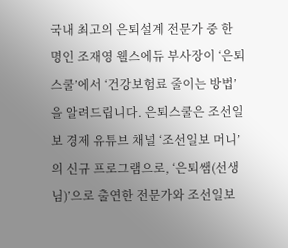국내 최고의 은퇴설계 전문가 중 한 명인 조재영 웰스에듀 부사장이 ‘은퇴스쿨’에서 ‘건강보험료 줄이는 방법’을 알려드립니다. 은퇴스쿨은 조선일보 경제 유튜브 채널 ‘조선일보 머니’의 신규 프로그램으로, ‘은퇴쌤(선생님)’으로 출연한 전문가와 조선일보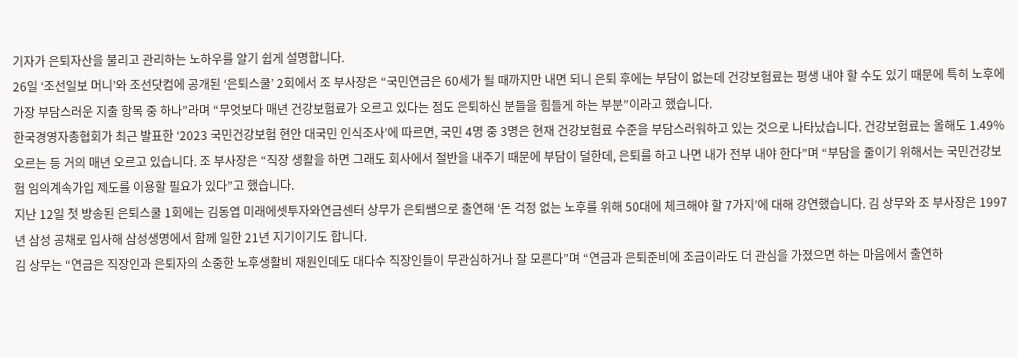기자가 은퇴자산을 불리고 관리하는 노하우를 알기 쉽게 설명합니다.
26일 ‘조선일보 머니’와 조선닷컴에 공개된 ‘은퇴스쿨’ 2회에서 조 부사장은 “국민연금은 60세가 될 때까지만 내면 되니 은퇴 후에는 부담이 없는데 건강보험료는 평생 내야 할 수도 있기 때문에 특히 노후에 가장 부담스러운 지출 항목 중 하나”라며 “무엇보다 매년 건강보험료가 오르고 있다는 점도 은퇴하신 분들을 힘들게 하는 부분”이라고 했습니다.
한국경영자총협회가 최근 발표한 ‘2023 국민건강보험 현안 대국민 인식조사’에 따르면, 국민 4명 중 3명은 현재 건강보험료 수준을 부담스러워하고 있는 것으로 나타났습니다. 건강보험료는 올해도 1.49% 오르는 등 거의 매년 오르고 있습니다. 조 부사장은 “직장 생활을 하면 그래도 회사에서 절반을 내주기 때문에 부담이 덜한데, 은퇴를 하고 나면 내가 전부 내야 한다”며 “부담을 줄이기 위해서는 국민건강보험 임의계속가입 제도를 이용할 필요가 있다”고 했습니다.
지난 12일 첫 방송된 은퇴스쿨 1회에는 김동엽 미래에셋투자와연금센터 상무가 은퇴쌤으로 출연해 ‘돈 걱정 없는 노후를 위해 50대에 체크해야 할 7가지’에 대해 강연했습니다. 김 상무와 조 부사장은 1997년 삼성 공채로 입사해 삼성생명에서 함께 일한 21년 지기이기도 합니다.
김 상무는 “연금은 직장인과 은퇴자의 소중한 노후생활비 재원인데도 대다수 직장인들이 무관심하거나 잘 모른다”며 “연금과 은퇴준비에 조금이라도 더 관심을 가졌으면 하는 마음에서 출연하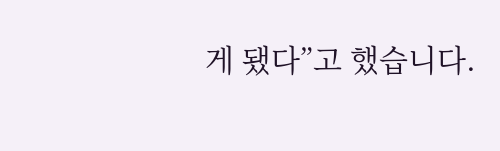게 됐다”고 했습니다.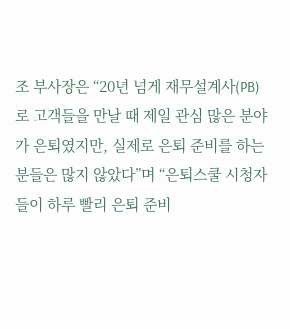조 부사장은 “20년 넘게 재무설계사(PB)로 고객들을 만날 때 제일 관심 많은 분야가 은퇴였지만, 실제로 은퇴 준비를 하는 분들은 많지 않았다”며 “은퇴스쿨 시청자들이 하루 빨리 은퇴 준비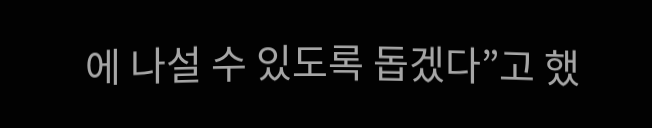에 나설 수 있도록 돕겠다”고 했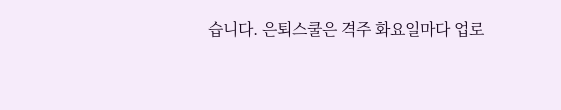습니다. 은퇴스쿨은 격주 화요일마다 업로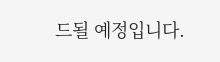드될 예정입니다.